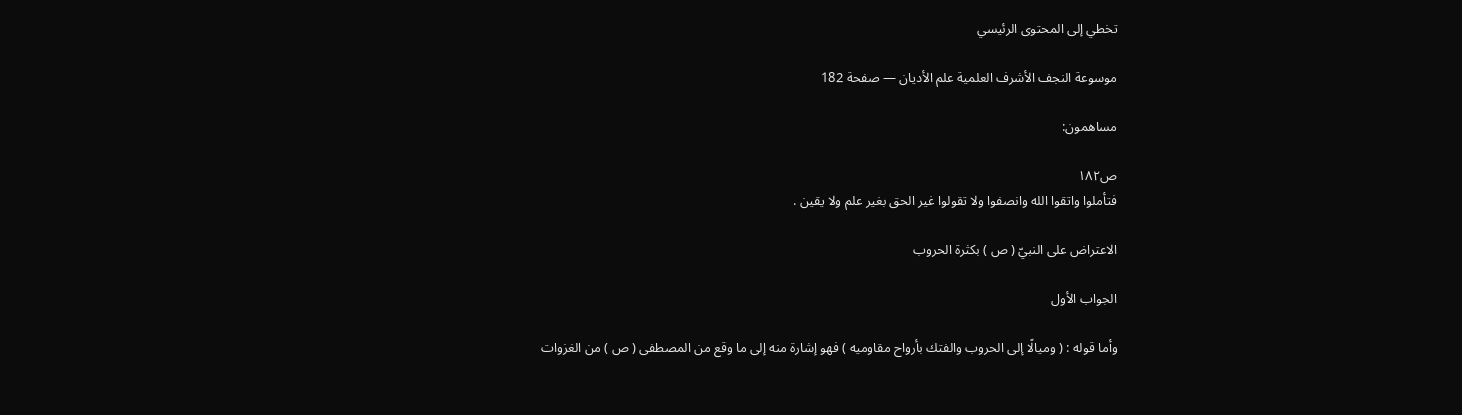تخطي إلى المحتوى الرئيسي

موسوعة النجف الأشرف العلمية علم الأديان — صفحة 182

مساهمون:

ص١٨٢
فتأملوا واتقوا الله وانصفوا ولا تقولوا غير الحق بغير علم ولا يقين .

الاعتراض على النبيّ ( ص ) بكثرة الحروب

الجواب الأول

وأما قوله : ( وميالًا إلى الحروب والفتك بأرواح مقاوميه ) فهو إشارة منه إلى ما وقع من المصطفى ( ص ) من الغزوات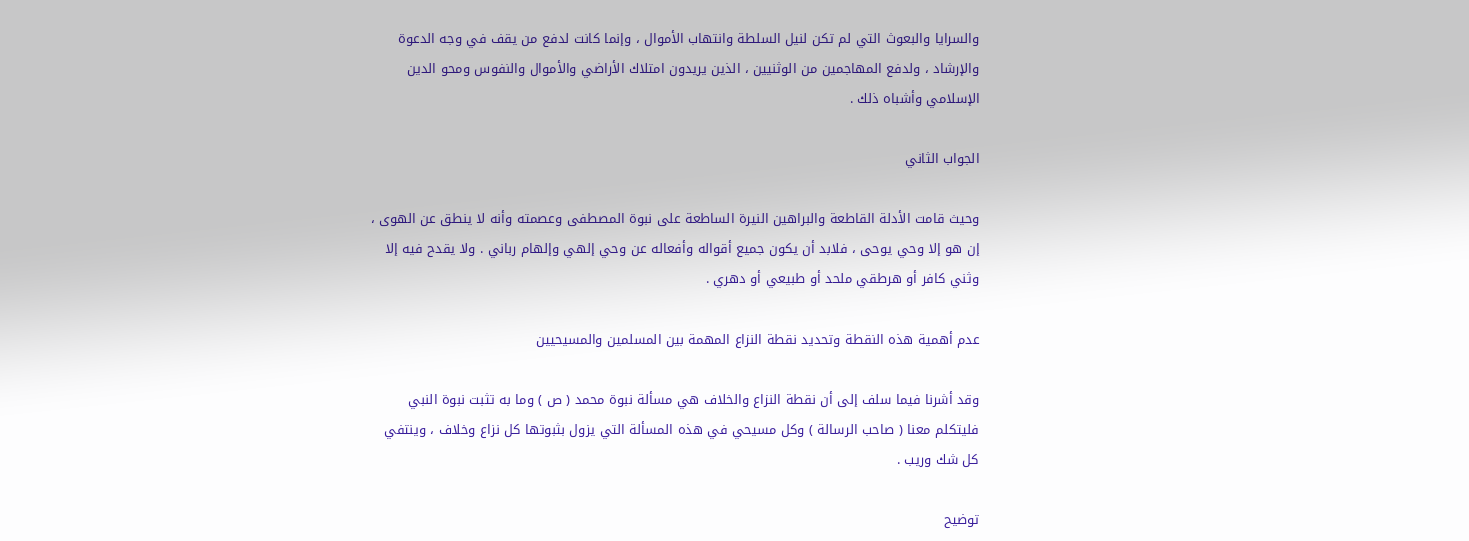والسرايا والبعوث التي لم تكن لنيل السلطة وانتهاب الأموال ، وإنما كانت لدفع من يقف في وجه الدعوة والإرشاد ، ولدفع المهاجمين من الوثنيين ، الذين يريدون امتلاك الأراضي والأموال والنفوس ومحو الدين الإسلامي وأشباه ذلك .

الجواب الثاني

وحيث قامت الأدلة القاطعة والبراهين النيرة الساطعة على نبوة المصطفى وعصمته وأنه لا ينطق عن الهوى ، إن هو إلا وحي يوحى ، فلابد أن يكون جميع أقواله وأفعاله عن وحي إلهي وإلهام رباني . ولا يقدح فيه إلا وثني كافر أو هرطقي ملحد أو طبيعي أو دهري .

عدم أهمية هذه النقطة وتحديد نقطة النزاع المهمة بين المسلمين والمسيحيين

وقد أشرنا فيما سلف إلى أن نقطة النزاع والخلاف هي مسألة نبوة محمد ( ص ) وما به تثبت نبوة النبي فليتكلم معنا ( صاحب الرسالة ) وكل مسيحي في هذه المسألة التي يزول بثبوتها كل نزاع وخلاف ، وينتفي كل شك وريب .

توضيح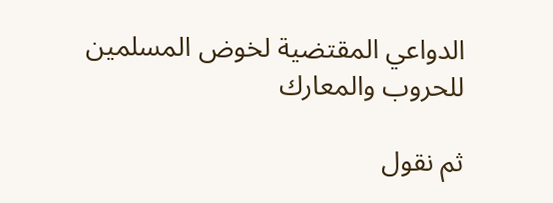الدواعي المقتضية لخوض المسلمين للحروب والمعارك

ثم نقول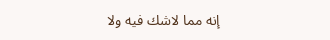إنه مما لاشك فيه ولا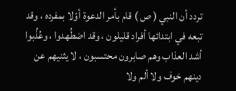تردد أن النبي ( ص ) قام بأمر الدعوة أوّلا بمفرده ، وقد تبعه في ابتدائها أفراد قليلون ، وقد اضطُهدوا ، وعُذِّبوا أشد العذاب وهم صابرون محتسبون ، لا يثنيهم عن دينهم خوف ولا ألم ولا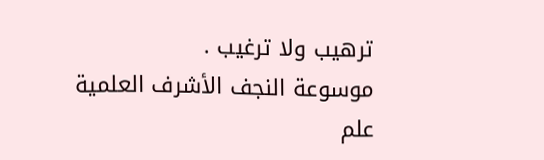ترهيب ولا ترغيب .
موسوعة النجف الأشرف العلمية علم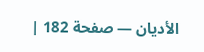الأديان — صفحة 182 |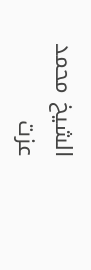الشيخ محمد عزت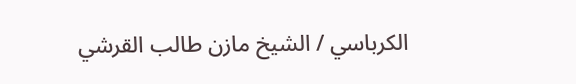الكرباسي / الشيخ مازن طالب القرشي